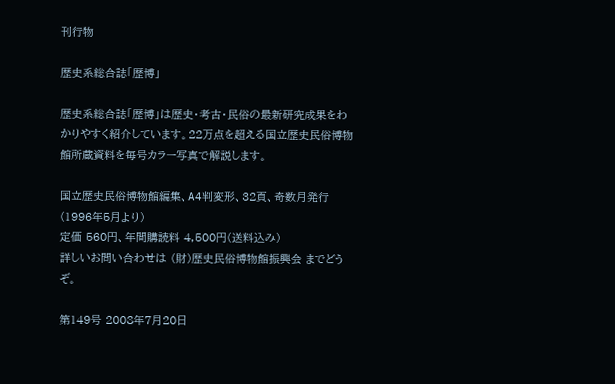刊行物

歴史系総合誌「歴博」

歴史系総合誌「歴博」は歴史・考古・民俗の最新研究成果をわかりやすく紹介しています。22万点を超える国立歴史民俗博物館所蔵資料を毎号カラー写真で解説します。

国立歴史民俗博物館編集、A4判変形、32頁、奇数月発行(1996年5月より)
定価 560円、年間購読料 4,500円(送料込み)
詳しいお問い合わせは (財)歴史民俗博物館振興会 までどうぞ。

第149号 2008年7月20日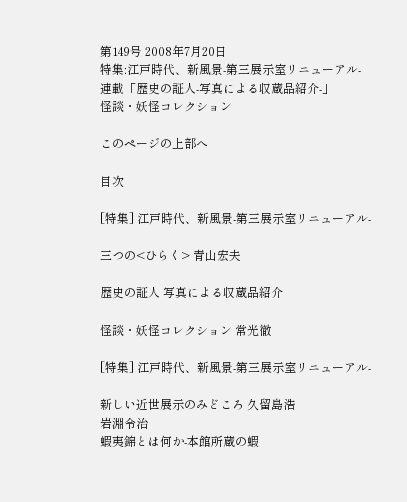第149号 2008年7月20日
特集:江戸時代、新風景-第三展示室リニューアル-
連載「歴史の証人-写真による収蔵品紹介-」
怪談・妖怪コレクション

このページの上部へ

目次

[特集] 江戸時代、新風景-第三展示室リニューアル-

三つの<ひらく> 青山宏夫

歴史の証人 写真による収蔵品紹介

怪談・妖怪コレクション 常光徹

[特集] 江戸時代、新風景-第三展示室リニューアル-

新しい近世展示のみどころ 久留島浩
岩淵令治
蝦夷錦とは何か-本館所蔵の蝦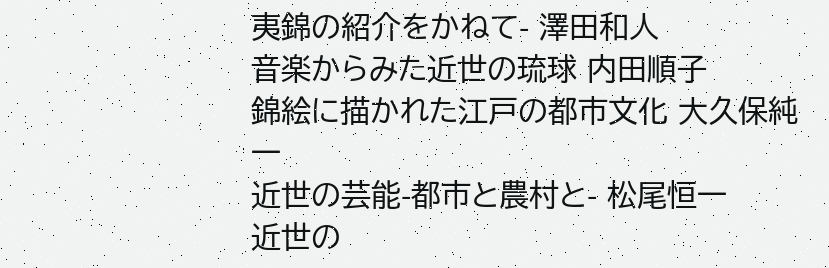夷錦の紹介をかねて- 澤田和人
音楽からみた近世の琉球 内田順子
錦絵に描かれた江戸の都市文化 大久保純一
近世の芸能-都市と農村と- 松尾恒一
近世の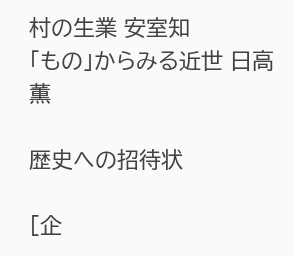村の生業 安室知
「もの」からみる近世 日高薫

歴史への招待状

[企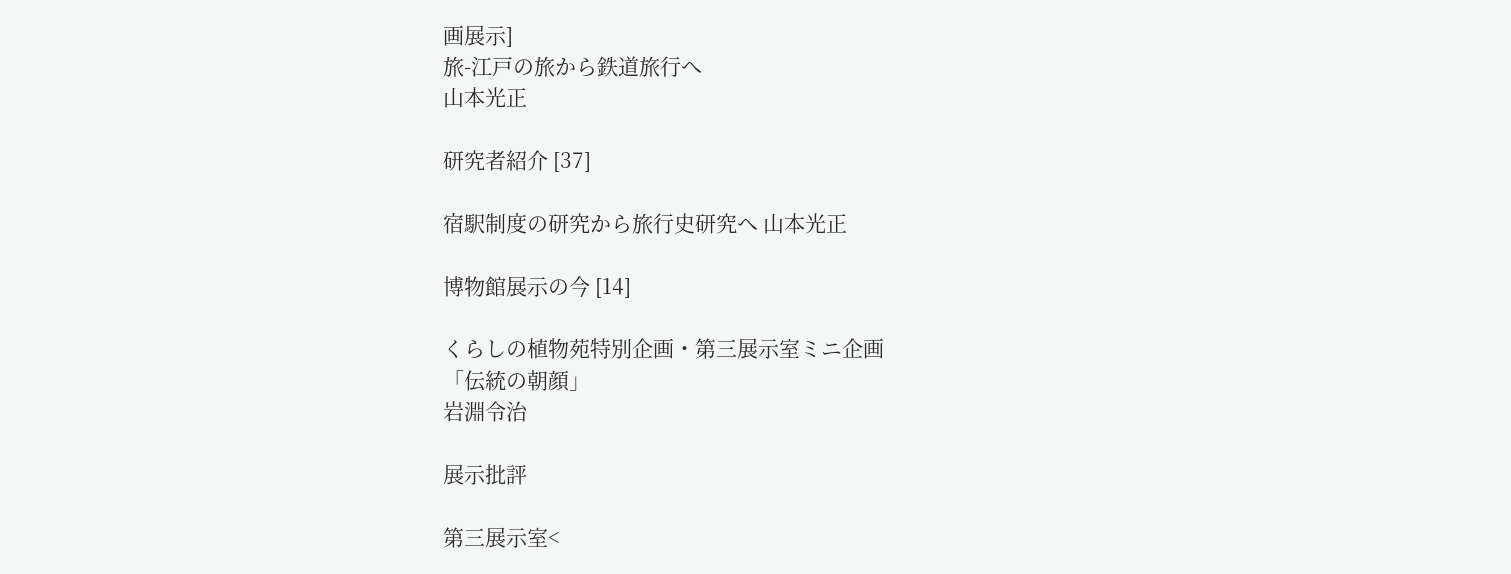画展示]
旅-江戸の旅から鉄道旅行へ
山本光正

研究者紹介 [37]

宿駅制度の研究から旅行史研究へ 山本光正

博物館展示の今 [14]

くらしの植物苑特別企画・第三展示室ミニ企画
「伝統の朝顔」
岩淵令治

展示批評

第三展示室<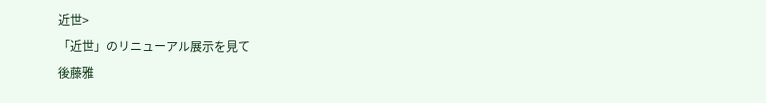近世>
「近世」のリニューアル展示を見て
後藤雅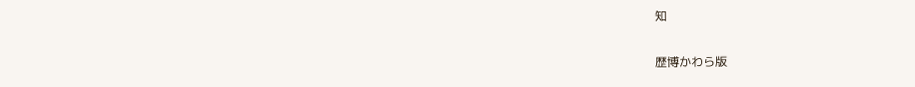知

歴博かわら版